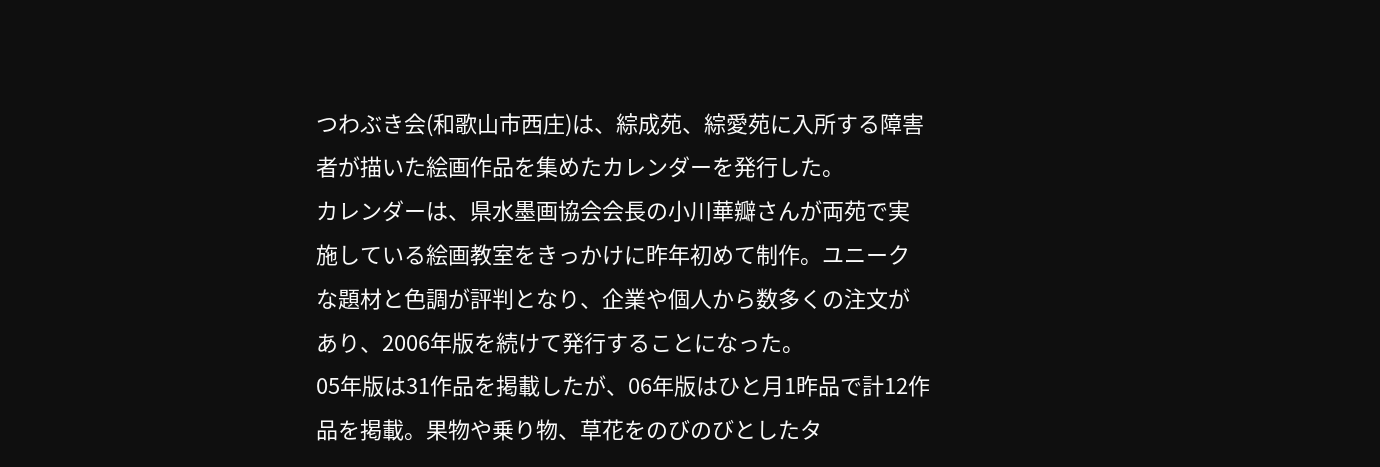つわぶき会(和歌山市西庄)は、綜成苑、綜愛苑に入所する障害者が描いた絵画作品を集めたカレンダーを発行した。
カレンダーは、県水墨画協会会長の小川華瓣さんが両苑で実施している絵画教室をきっかけに昨年初めて制作。ユニークな題材と色調が評判となり、企業や個人から数多くの注文があり、2006年版を続けて発行することになった。
05年版は31作品を掲載したが、06年版はひと月1昨品で計12作品を掲載。果物や乗り物、草花をのびのびとしたタ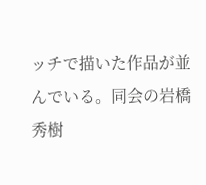ッチで描いた作品が並んでいる。同会の岩橋秀樹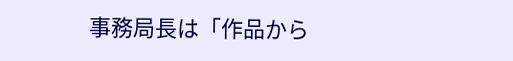事務局長は「作品から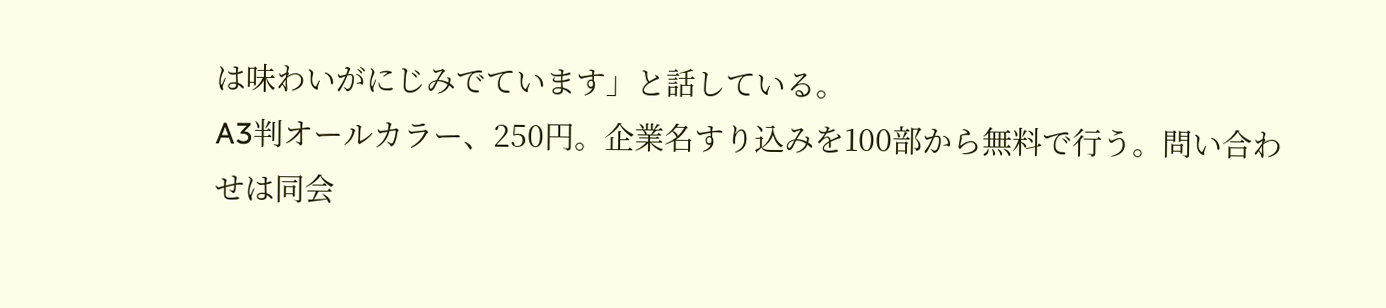は味わいがにじみでています」と話している。
A3判オールカラー、250円。企業名すり込みを100部から無料で行う。問い合わせは同会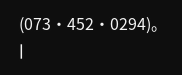(073・452・0294)。 |